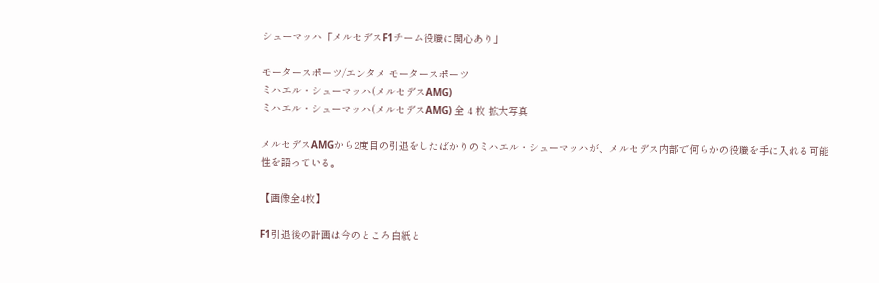シューマッハ「メルセデスF1チーム役職に関心あり」

モータースポーツ/エンタメ モータースポーツ
ミハエル・シューマッハ(メルセデスAMG)
ミハエル・シューマッハ(メルセデスAMG) 全 4 枚 拡大写真

メルセデスAMGから2度目の引退をしたばかりのミハエル・シューマッハが、メルセデス内部で何らかの役職を手に入れる可能性を語っている。

【画像全4枚】

F1引退後の計画は今のところ白紙と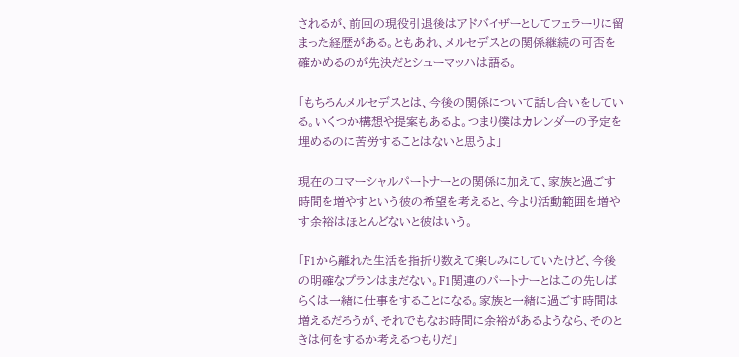されるが、前回の現役引退後はアドバイザーとしてフェラーリに留まった経歴がある。ともあれ、メルセデスとの関係継続の可否を確かめるのが先決だとシューマッハは語る。

「もちろんメルセデスとは、今後の関係について話し合いをしている。いくつか構想や提案もあるよ。つまり僕はカレンダーの予定を埋めるのに苦労することはないと思うよ」

現在のコマーシャルパートナーとの関係に加えて、家族と過ごす時間を増やすという彼の希望を考えると、今より活動範囲を増やす余裕はほとんどないと彼はいう。

「F1から離れた生活を指折り数えて楽しみにしていたけど、今後の明確なプランはまだない。F1関連のパートナーとはこの先しばらくは一緒に仕事をすることになる。家族と一緒に過ごす時間は増えるだろうが、それでもなお時間に余裕があるようなら、そのときは何をするか考えるつもりだ」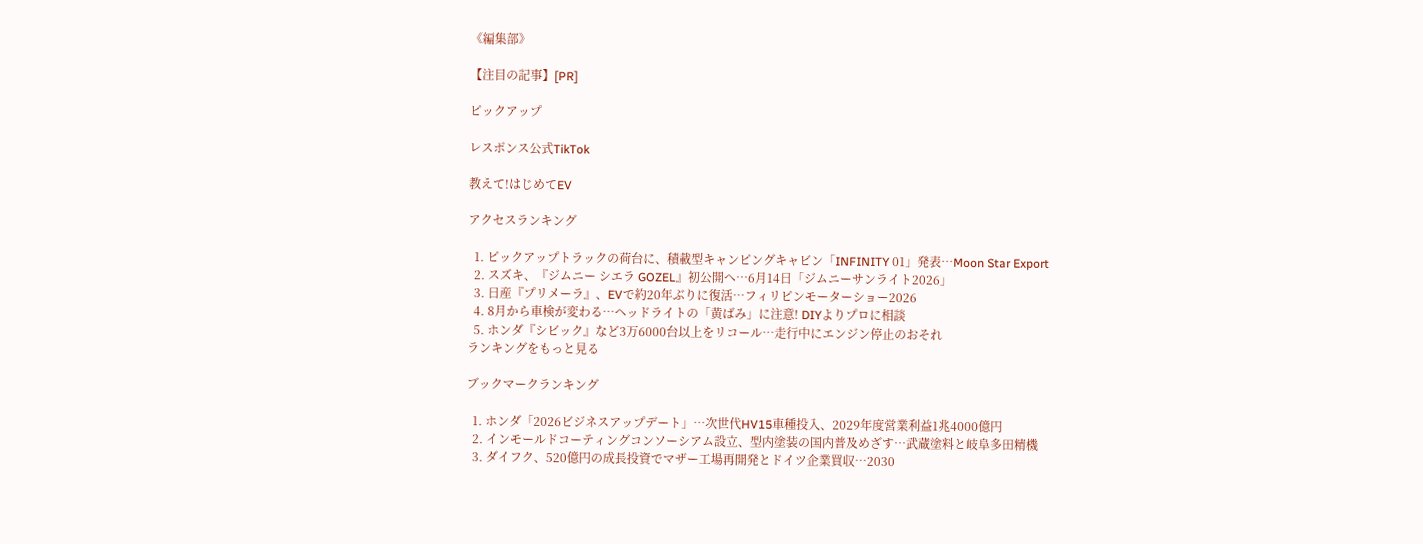《編集部》

【注目の記事】[PR]

ピックアップ

レスポンス公式TikTok

教えて!はじめてEV

アクセスランキング

  1. ピックアップトラックの荷台に、積載型キャンピングキャビン「INFINITY 01」発表…Moon Star Export
  2. スズキ、『ジムニー シエラ GOZEL』初公開へ…6月14日「ジムニーサンライト2026」
  3. 日産『プリメーラ』、EVで約20年ぶりに復活…フィリピンモーターショー2026
  4. 8月から車検が変わる…ヘッドライトの「黄ばみ」に注意! DIYよりプロに相談
  5. ホンダ『シビック』など3万6000台以上をリコール…走行中にエンジン停止のおそれ
ランキングをもっと見る

ブックマークランキング

  1. ホンダ「2026ビジネスアップデート」…次世代HV15車種投入、2029年度営業利益1兆4000億円
  2. インモールドコーティングコンソーシアム設立、型内塗装の国内普及めざす…武蔵塗料と岐阜多田精機
  3. ダイフク、520億円の成長投資でマザー工場再開発とドイツ企業買収…2030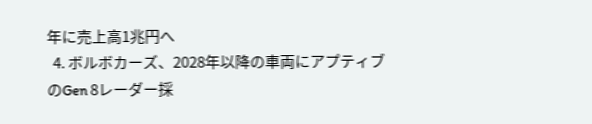年に売上高1兆円へ
  4. ボルボカーズ、2028年以降の車両にアプティブのGen 8レーダー採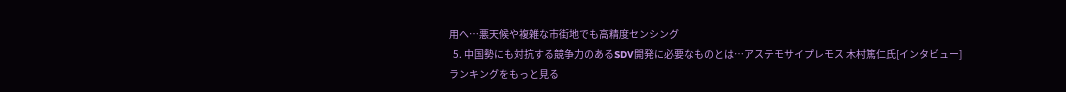用へ…悪天候や複雑な市街地でも高精度センシング
  5. 中国勢にも対抗する競争力のあるSDV開発に必要なものとは…アステモサイプレモス 木村篤仁氏[インタビュー]
ランキングをもっと見る